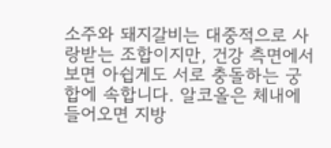소주와 돼지갈비는 대중적으로 사랑받는 조합이지만, 건강 측면에서 보면 아쉽게도 서로 충돌하는 궁합에 속합니다. 알코올은 체내에 들어오면 지방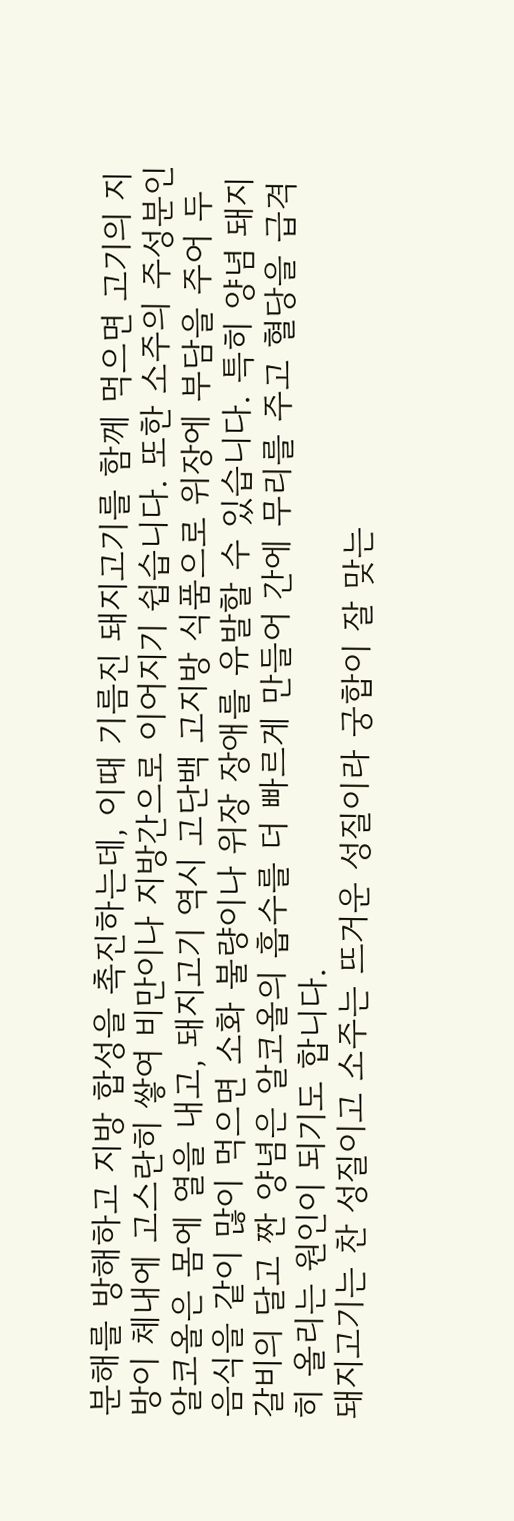분해를 방해하고 지방 합성을 촉진하는데, 이때 기름진 돼지고기를 함께 먹으면 고기의 지방이 체내에 고스란히 쌓여 비만이나 지방간으로 이어지기 쉽습니다. 또한 소주의 주성분인 알코올은 몸에 열을 내고, 돼지고기 역시 고단백 고지방 식품으로 위장에 부담을 주어 두 음식을 같이 많이 먹으면 소화 불량이나 위장 장애를 유발할 수 있습니다. 특히 양념 돼지갈비의 달고 짠 양념은 알코올의 흡수를 더 빠르게 만들어 간에 무리를 주고 혈당을 급격히 올리는 원인이 되기도 합니다.
돼지고기는 찬 성질이고 소주는 뜨거운 성질이라 궁합이 잘 맞는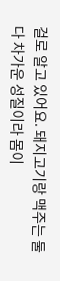걸로 알고 있어요. 돼지고기랑 맥주는 둘 다 차가운 성질이라 몸이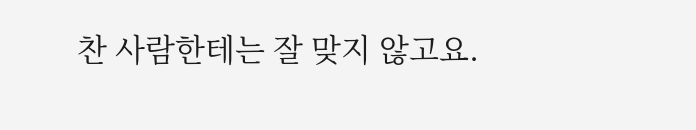찬 사람한테는 잘 맞지 않고요.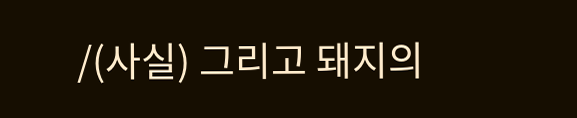/(사실) 그리고 돼지의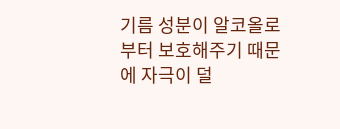기름 성분이 알코올로부터 보호해주기 때문에 자극이 덜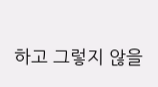하고 그렇지 않을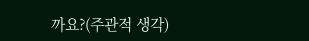까요?(주관적 생각)